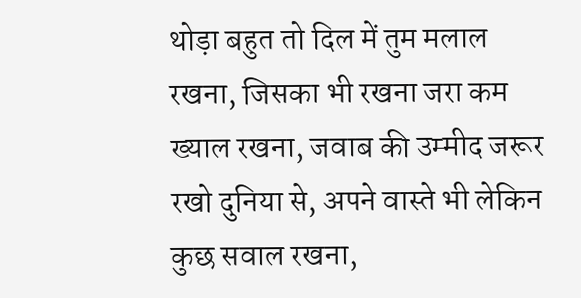थोड़ा बहुत तो दिल में तुम मलाल रखना, जिसका भी रखना जरा कम ख्याल रखना, जवाब की उम्मीद जरूर रखो दुनिया से, अपने वास्ते भी लेकिन कुछ सवाल रखना,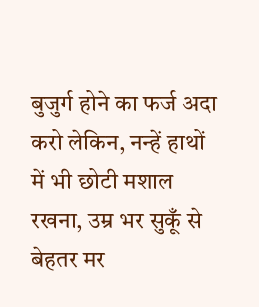बुजुर्ग होने का फर्ज अदा करो लेकिन, नन्हें हाथों में भी छोटी मशाल रखना, उम्र भर सुकूँ से बेहतर मर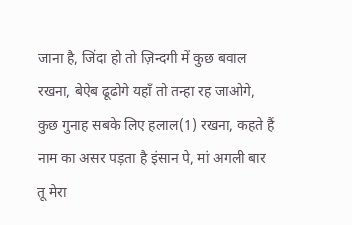जाना है, जिंदा हो तो ज़िन्दगी में कुछ बवाल रखना, बेऐब ढूढोगे यहाँ तो तन्हा रह जाओगे, कुछ गुनाह सबके लिए हलाल(1) रखना, कहते हैं नाम का असर पड़ता है इंसान पे, मां अगली बार तू मेरा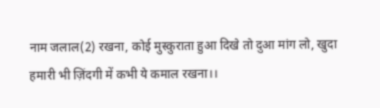नाम जलाल(2) रखना, कोई मुस्कुराता हुआ दिखे तो दुआ मांग लो, खुदा हमारी भी ज़िंदगी में कभी ये कमाल रखना।।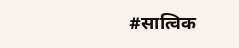#सात्विक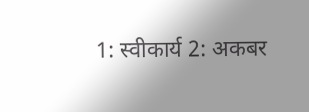1: स्वीकार्य 2: अकबर